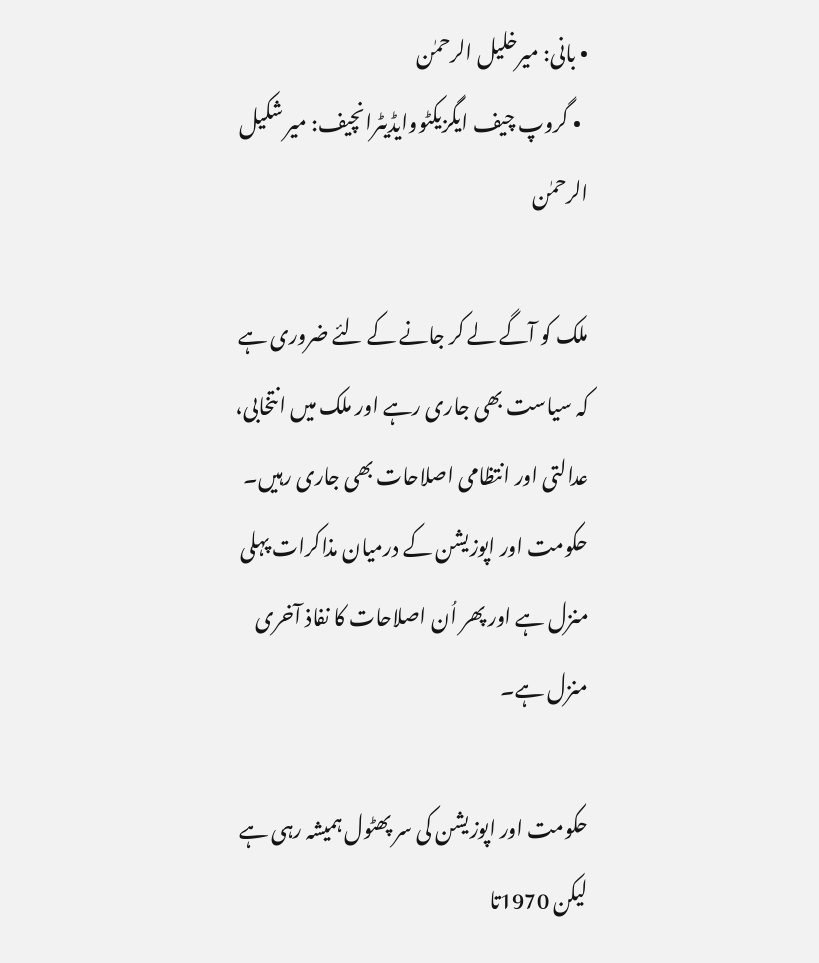• بانی: میرخلیل الرحمٰن
  • گروپ چیف ایگزیکٹووایڈیٹرانچیف: میر شکیل الرحمٰن

ملک کو آگے لے کر جانے کے لئے ضروری ہے کہ سیاست بھی جاری رہے اور ملک میں انتخابی، عدالتی اور انتظامی اصلاحات بھی جاری رہیں۔ حکومت اور اپوزیشن کے درمیان مذاکرات پہلی منزل ہے اور پھر اُن اصلاحات کا نفاذ آخری منزل ہے۔

حکومت اور اپوزیشن کی سر پھٹول ہمیشہ رہی ہے لیکن 1970تا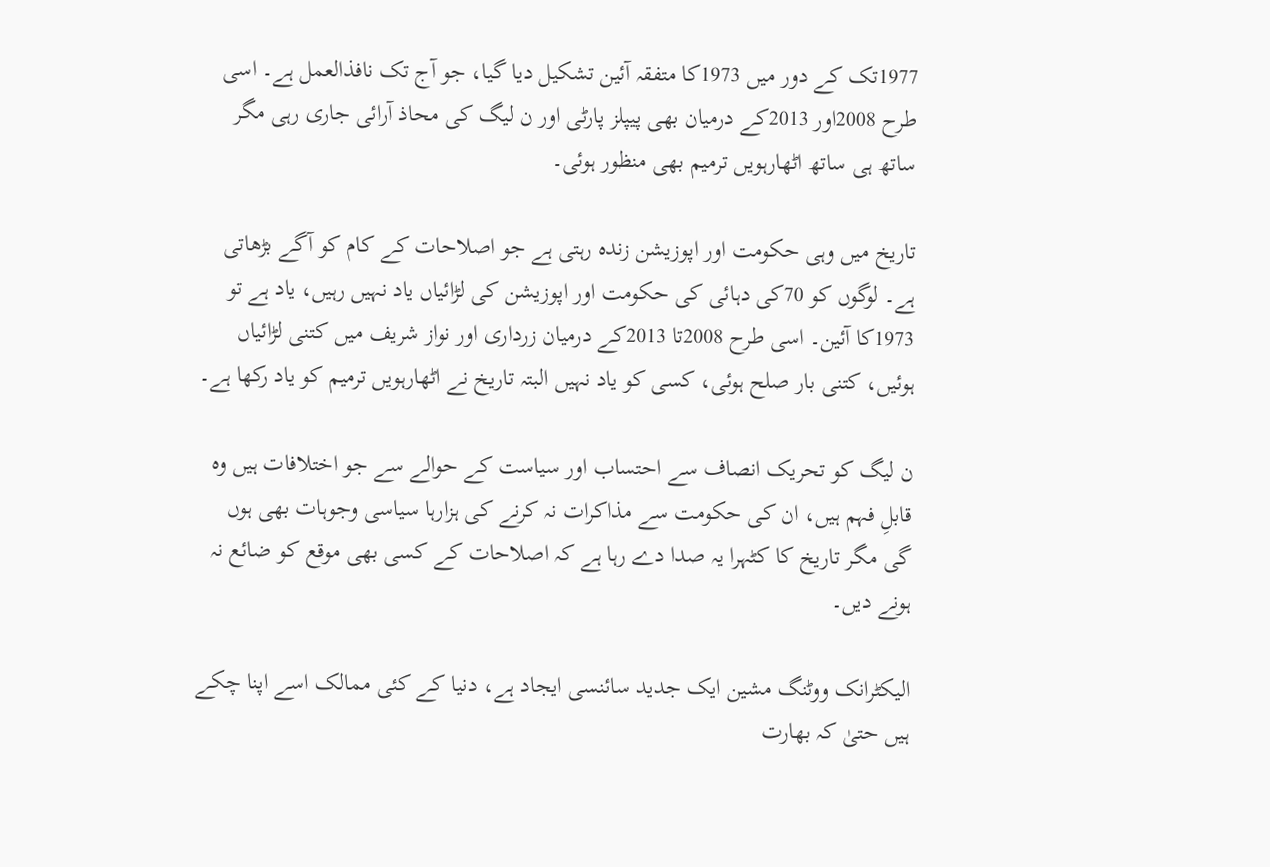1977تک کے دور میں 1973کا متفقہ آئین تشکیل دیا گیا، جو آج تک نافذالعمل ہے۔ اسی طرح 2008اور 2013کے درمیان بھی پیپلز پارٹی اور ن لیگ کی محاذ آرائی جاری رہی مگر ساتھ ہی ساتھ اٹھارہویں ترمیم بھی منظور ہوئی۔

تاریخ میں وہی حکومت اور اپوزیشن زندہ رہتی ہے جو اصلاحات کے کام کو آگے بڑھاتی ہے۔ لوگوں کو 70کی دہائی کی حکومت اور اپوزیشن کی لڑائیاں یاد نہیں رہیں، یاد ہے تو 1973کا آئین۔ اسی طرح 2008تا 2013کے درمیان زرداری اور نواز شریف میں کتنی لڑائیاں ہوئیں، کتنی بار صلح ہوئی، کسی کو یاد نہیں البتہ تاریخ نے اٹھارہویں ترمیم کو یاد رکھا ہے۔

ن لیگ کو تحریک انصاف سے احتساب اور سیاست کے حوالے سے جو اختلافات ہیں وہ قابلِ فہم ہیں، ان کی حکومت سے مذاکرات نہ کرنے کی ہزارہا سیاسی وجوہات بھی ہوں گی مگر تاریخ کا کٹہرا یہ صدا دے رہا ہے کہ اصلاحات کے کسی بھی موقع کو ضائع نہ ہونے دیں۔

الیکٹرانک ووٹنگ مشین ایک جدید سائنسی ایجاد ہے، دنیا کے کئی ممالک اسے اپنا چکے ہیں حتیٰ کہ بھارت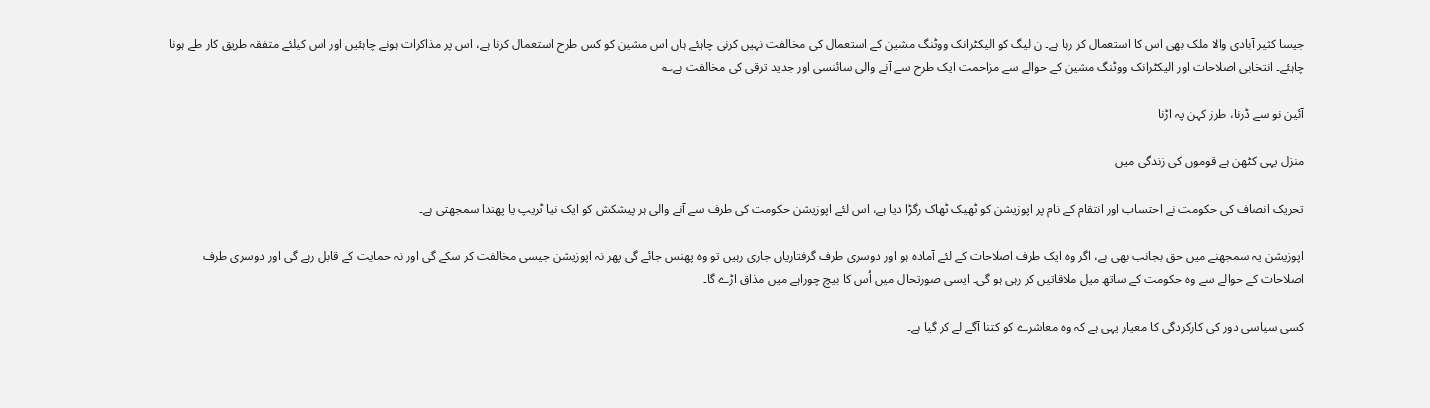جیسا کثیر آبادی والا ملک بھی اس کا استعمال کر رہا ہے۔ ن لیگ کو الیکٹرانک ووٹنگ مشین کے استعمال کی مخالفت نہیں کرنی چاہئے ہاں اس مشین کو کس طرح استعمال کرنا ہے، اس پر مذاکرات ہونے چاہئیں اور اس کیلئے متفقہ طریق کار طے ہونا چاہئے۔ انتخابی اصلاحات اور الیکٹرانک ووٹنگ مشین کے حوالے سے مزاحمت ایک طرح سے آنے والی سائنسی اور جدید ترقی کی مخالفت ہے؎

آئین نو سے ڈرنا، طرز کہن پہ اڑنا

منزل یہی کٹھن ہے قوموں کی زندگی میں

تحریک انصاف کی حکومت نے احتساب اور انتقام کے نام پر اپوزیشن کو ٹھیک ٹھاک رگڑا دیا ہے، اس لئے اپوزیشن حکومت کی طرف سے آنے والی ہر پیشکش کو ایک نیا ٹریپ یا پھندا سمجھتی ہے۔

اپوزیشن یہ سمجھنے میں حق بجانب بھی ہے، اگر وہ ایک طرف اصلاحات کے لئے آمادہ ہو اور دوسری طرف گرفتاریاں جاری رہیں تو وہ پھنس جائے گی پھر نہ اپوزیشن جیسی مخالفت کر سکے گی اور نہ حمایت کے قابل رہے گی اور دوسری طرف اصلاحات کے حوالے سے وہ حکومت کے ساتھ میل ملاقاتیں کر رہی ہو گی۔ ایسی صورتحال میں اُس کا بیچ چوراہے میں مذاق اڑے گا۔

کسی سیاسی دور کی کارکردگی کا معیار یہی ہے کہ وہ معاشرے کو کتنا آگے لے کر گیا ہے۔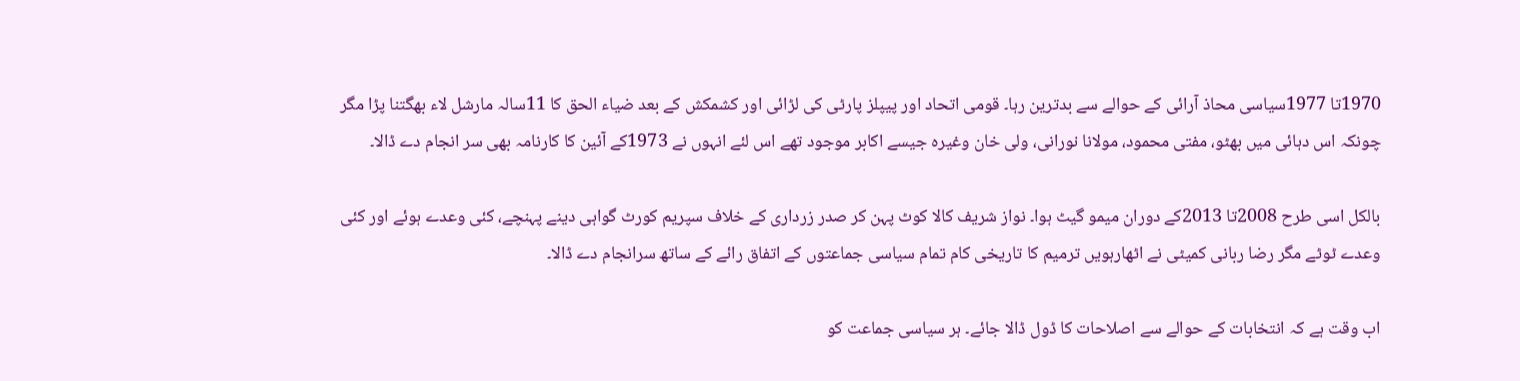1970تا 1977سیاسی محاذ آرائی کے حوالے سے بدترین رہا۔ قومی اتحاد اور پیپلز پارٹی کی لڑائی اور کشمکش کے بعد ضیاء الحق کا 11سالہ مارشل لاء بھگتنا پڑا مگر چونکہ اس دہائی میں بھٹو، مفتی محمود، مولانا نورانی، ولی خان وغیرہ جیسے اکابر موجود تھے اس لئے انہوں نے 1973کے آئین کا کارنامہ بھی سر انجام دے ڈالا۔

بالکل اسی طرح 2008تا 2013کے دوران میمو گیٹ ہوا۔ نواز شریف کالا کوٹ پہن کر صدر زرداری کے خلاف سپریم کورٹ گواہی دینے پہنچے، کئی وعدے ہوئے اور کئی وعدے ٹوٹے مگر رضا ربانی کمیٹی نے اٹھارہویں ترمیم کا تاریخی کام تمام سیاسی جماعتوں کے اتفاق رائے کے ساتھ سرانجام دے ڈالا۔

اب وقت ہے کہ انتخابات کے حوالے سے اصلاحات کا ڈول ڈالا جائے۔ ہر سیاسی جماعت کو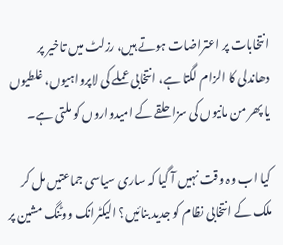انتخابات پر اعتراضات ہوتے ہیں، رزلٹ میں تاخیر پر دھاندلی کا الزام لگتا ہے، انتخابی عملے کی لاپرواہیوں، غلطیوں یا پھر من مانیوں کی سزا حلقے کے امیدواروں کو ملتی ہے۔

کیا اب وہ وقت نہیں آ گیا کہ ساری سیاسی جماعتیں مل کر ملک کے انتخابی نظام کو جدید بنائیں؟ الیکٹرانک ووٹنگ مشین پر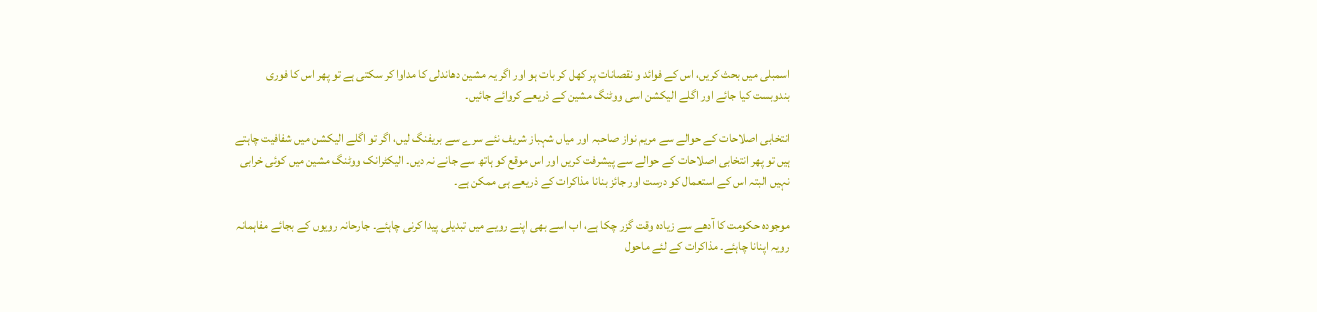اسمبلی میں بحث کریں، اس کے فوائد و نقصانات پر کھل کر بات ہو اور اگر یہ مشین دھاندلی کا مداوا کر سکتی ہے تو پھر اس کا فوری بندوبست کیا جائے اور اگلے الیکشن اسی ووٹنگ مشین کے ذریعے کروائے جائیں۔

انتخابی اصلاحات کے حوالے سے مریم نواز صاحبہ اور میاں شہباز شریف نئے سرے سے بریفنگ لیں، اگر تو اگلے الیکشن میں شفافیت چاہتے ہیں تو پھر انتخابی اصلاحات کے حوالے سے پیشرفت کریں اور اس موقع کو ہاتھ سے جانے نہ دیں۔ الیکٹرانک ووٹنگ مشین میں کوئی خرابی نہیں البتہ اس کے استعمال کو درست اور جائز بنانا مذاکرات کے ذریعے ہی ممکن ہے۔

موجودہ حکومت کا آدھے سے زیادہ وقت گزر چکا ہے، اب اسے بھی اپنے رویے میں تبدیلی پیدا کرنی چاہئے۔ جارحانہ رویوں کے بجائے مفاہمانہ رویہ اپنانا چاہئے۔ مذاکرات کے لئے ماحول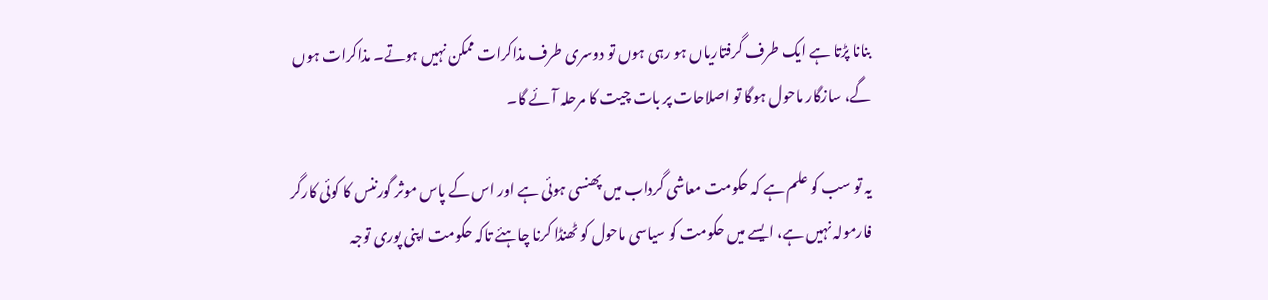بنانا پڑتا ہے ایک طرف گرفتاریاں ہو رہی ہوں تو دوسری طرف مذاکرات ممکن نہیں ہوتے۔ مذاکرات ہوں گے، سازگار ماحول ہوگا تو اصلاحات پر بات چیت کا مرحلہ آئے گا۔

یہ تو سب کو علم ہے کہ حکومت معاشی گرداب میں پھنسی ہوئی ہے اور اس کے پاس موثر گورننس کا کوئی کارگر فارمولہ نہیں ہے، ایسے میں حکومت کو سیاسی ماحول کو ٹھنڈا کرنا چاہئے تاکہ حکومت اپنی پوری توجہ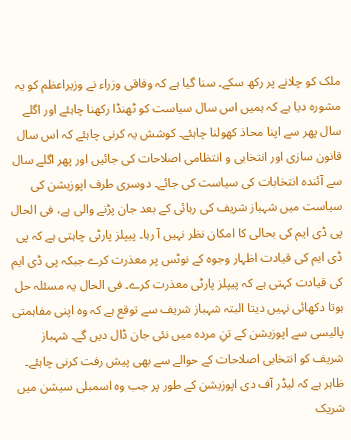ملک کو چلانے پر رکھ سکے۔ سنا گیا ہے کہ وفاقی وزراء نے وزیراعظم کو یہ مشورہ دیا ہے کہ ہمیں اس سال سیاست کو ٹھنڈا رکھنا چاہئے اور اگلے سال پھر سے اپنا محاذ کھولنا چاہئے۔ کوشش یہ کرنی چاہئے کہ اس سال قانون سازی اور انتخابی و انتظامی اصلاحات کی جائیں اور پھر اگلے سال سے آئندہ انتخابات کی سیاست کی جائے۔ دوسری طرف اپوزیشن کی سیاست میں شہباز شریف کی رہائی کے بعد جان پڑنے والی ہے، فی الحال پی ڈی ایم کی بحالی کا امکان نظر نہیں آ رہا۔ پیپلز پارٹی چاہتی ہے کہ پی ڈی ایم کی قیادت اظہار وجوہ کے نوٹس پر معذرت کرے جبکہ پی ڈی ایم کی قیادت کہتی ہے کہ پیپلز پارٹی معذرت کرے۔ فی الحال یہ مسئلہ حل ہوتا دکھائی نہیں دیتا البتہ شہباز شریف سے توقع ہے کہ وہ اپنی مفاہمتی پالیسی سے اپوزیشن کے تنِ مردہ میں نئی جان ڈال دیں گے۔ شہباز شریف کو انتخابی اصلاحات کے حوالے سے بھی پیش رفت کرنی چاہئے۔ ظاہر ہے کہ لیڈر آف دی اپوزیشن کے طور پر جب وہ اسمبلی سیشن میں شریک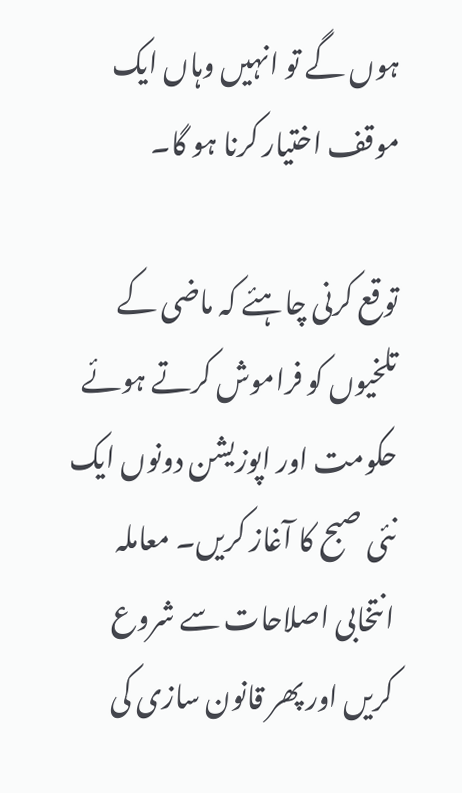ہوں گے تو انہیں وہاں ایک موقف اختیار کرنا ہو گا۔

توقع کرنی چاہئے کہ ماضی کے تلخیوں کو فراموش کرتے ہوئے حکومت اور اپوزیشن دونوں ایک نئی صبح کا آغاز کریں۔ معاملہ انتخابی اصلاحات سے شروع کریں اور پھر قانون سازی کی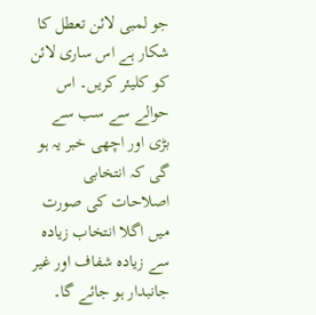جو لمبی لائن تعطل کا شکار ہے اس ساری لائن کو کلیئر کریں۔ اس حوالے سے سب سے بڑی اور اچھی خبر یہ ہو گی کہ انتخابی اصلاحات کی صورت میں اگلا انتخاب زیادہ سے زیادہ شفاف اور غیر جانبدار ہو جائے گا۔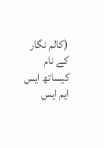(کالم نگار کے نام کیساتھ ایس ایم ایس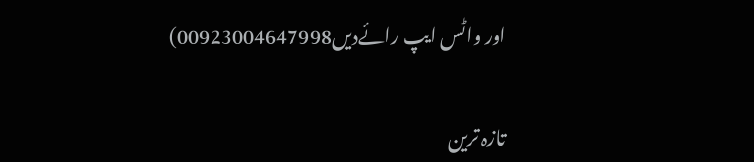اور واٹس ایپ رائےدیں00923004647998)

تازہ ترین